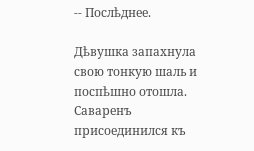-- Послѣднее.

Дѣвушка запахнула свою тонкую шаль и поспѣшно отошла. Саваренъ присоединился къ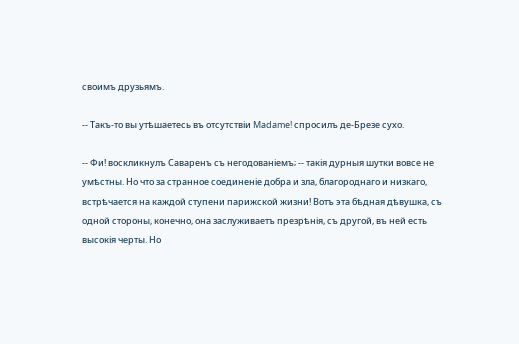своимъ друзьямъ.

-- Такъ-то вы утѣшаетесь въ отсутствіи Madame! спросилъ де-Брезе сухо.

-- Фи! воскликнулъ Саваренъ съ негодованіемъ; -- такія дурныя шутки вовсе не умѣстны. Но что за странное соединеніе добра и зла, благороднаго и низкаго, встрѣчается на каждой ступени парижской жизни! Вотъ эта бѣдная дѣвушка, съ одной стороны, конечно, она заслуживаетъ презрѣнія, съ другой, въ ней есть высокія черты. Но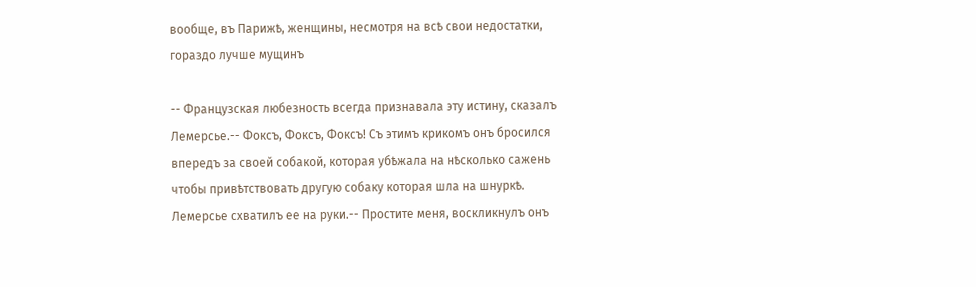вообще, въ Парижѣ, женщины, несмотря на всѣ свои недостатки, гораздо лучше мущинъ

-- Французская любезность всегда признавала эту истину, сказалъ Лемерсье.-- Фоксъ, Фоксъ, Фоксъ! Съ этимъ крикомъ онъ бросился впередъ за своей собакой, которая убѣжала на нѣсколько сажень чтобы привѣтствовать другую собаку которая шла на шнуркѣ. Лемерсье схватилъ ее на руки.-- Простите меня, воскликнулъ онъ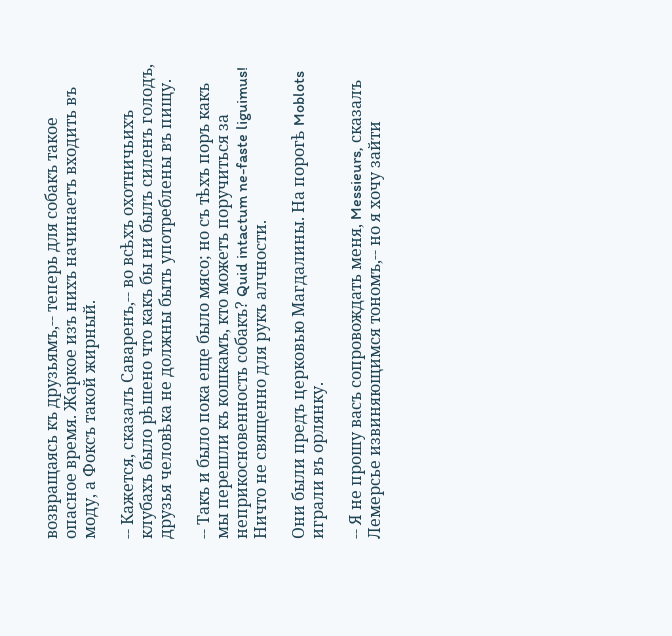возвращаясь къ друзьямъ,-- теперь для собакъ такое опасное время. Жаркое изъ нихъ начинаетъ входить въ моду, а Фоксъ такой жирный.

-- Кажется, сказалъ Саваренъ,-- во всѣхъ охотничьихъ клубахъ было рѣшено что какъ бы ни былъ силенъ голодъ, друзья человѣка не должны быть употреблены въ пищу.

-- Такъ и было пока еще было мясо; но съ тѣхъ поръ какъ мы перешли къ кошкамъ, кто можетъ поручиться за неприкосновенность собакъ? Quid intactum ne-faste liguimus! Ничто не священно для рукъ алчности.

Они были предъ церковью Магдалины. На порогѣ Moblots играли въ орлянку.

-- Я не прошу васъ сопровождать меня, Messieurs, сказалъ Лемерсье извиняющимся тономъ,-- но я хочу зайти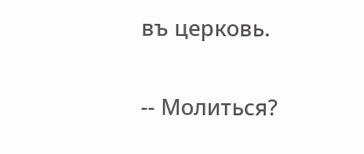въ церковь.

-- Молиться?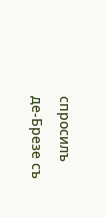спросилъ де-Брезе съ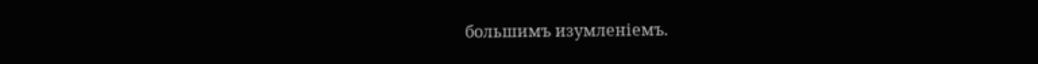большимъ изумленіемъ.